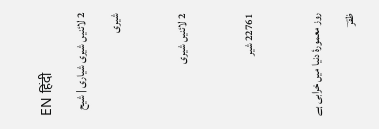EN हिंदी
2 لائنیں شیری شیاری | شیح شیری

2 لائنیں شیری

22761 شیر

روز معمورۂ دنیا میں خرابی ہے ظفرؔ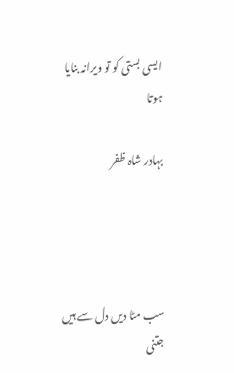ایسی بستی کو تو ویرانہ بنایا ہوتا

بہادر شاہ ظفر




سب مٹا دیں دل سے ہیں جتنی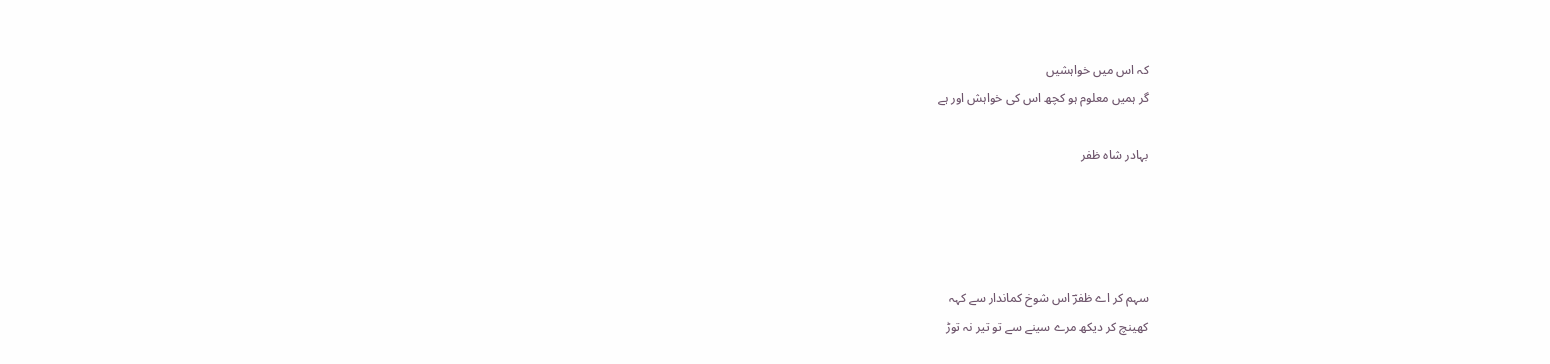کہ اس میں خواہشیں
گر ہمیں معلوم ہو کچھ اس کی خواہش اور ہے

بہادر شاہ ظفر




سہم کر اے ظفرؔ اس شوخ کماندار سے کہہ
کھینچ کر دیکھ مرے سینے سے تو تیر نہ توڑ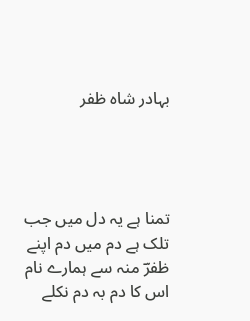بہادر شاہ ظفر




تمنا ہے یہ دل میں جب تلک ہے دم میں دم اپنے
ظفرؔ منہ سے ہمارے نام اس کا دم بہ دم نکلے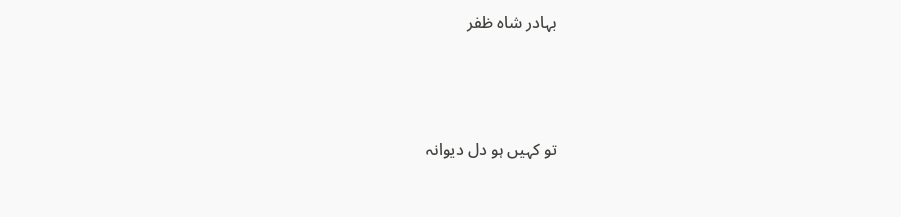بہادر شاہ ظفر




تو کہیں ہو دل دیوانہ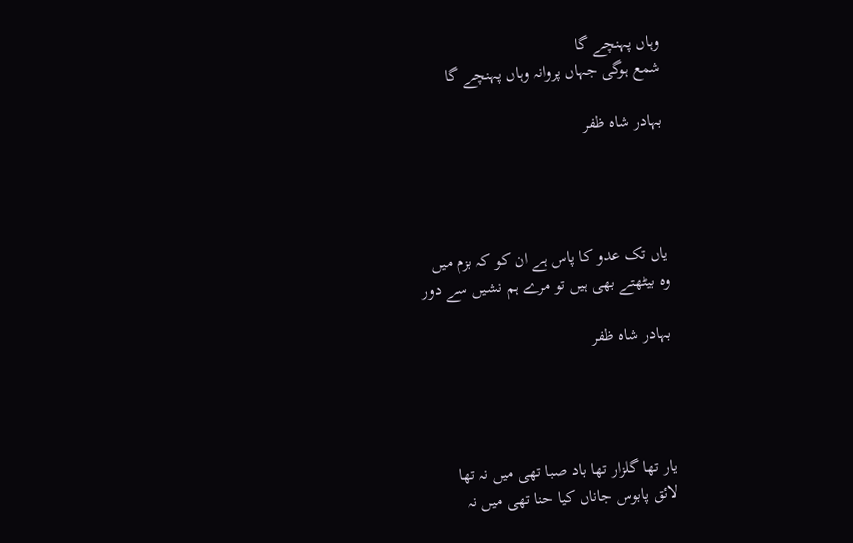وہاں پہنچے گا
شمع ہوگی جہاں پروانہ وہاں پہنچے گا

بہادر شاہ ظفر




یاں تک عدو کا پاس ہے ان کو کہ بزم میں
وہ بیٹھتے بھی ہیں تو مرے ہم نشیں سے دور

بہادر شاہ ظفر




یار تھا گلزار تھا باد صبا تھی میں نہ تھا
لائق پابوس جاناں کیا حنا تھی میں نہ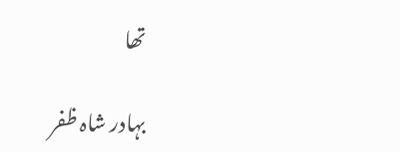تھا

بہادر شاہ ظفر